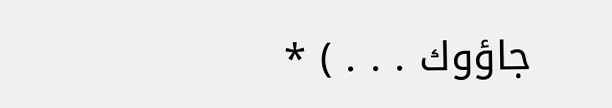جاؤوك . . . ) *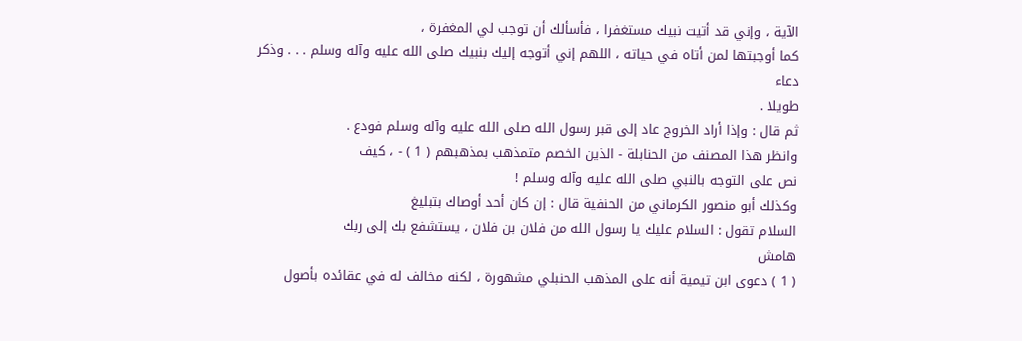الآية ، وإني قد أتيت نبيك مستغفرا ، فأسألك أن توجب لي المغفرة ،
كما أوجبتها لمن أتاه في حياته ، اللهم إني أتوجه إليك بنبيك صلى الله عليه وآله وسلم . . . وذكر دعاء
طويلا .
ثم قال : وإذا أراد الخروج عاد إلى قبر رسول الله صلى الله عليه وآله وسلم فودع .
وانظر هذا المصنف من الحنابلة - الذين الخصم متمذهب بمذهبهم ( 1 ) - ، كيف
نص على التوجه بالنبي صلى الله عليه وآله وسلم !
وكذلك أبو منصور الكرماني من الحنفية قال : إن كان أحد أوصاك بتبليغ
السلام تقول : السلام عليك يا رسول الله من فلان بن فلان ، يستشفع بك إلى ربك
هامش
( 1 ) دعوى ابن تيمية أنه على المذهب الحنبلي مشهورة ، لكنه مخالف له في عقائده بأصول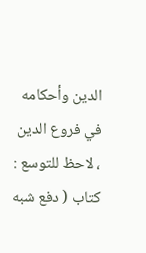الدين وأحكامه في فروع الدين ، لاحظ للتوسع :
كتاب ( دفع شبه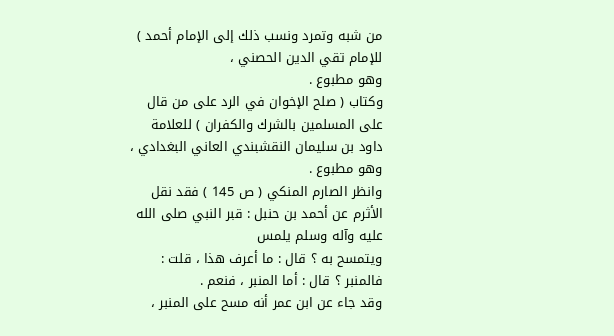من شبه وتمرد ونسب ذلك إلى الإمام أحمد ) للإمام تقي الدين الحصني ،
وهو مطبوع .
وكتاب ( صلح الإخوان في الرد على من قال على المسلمين بالشرك والكفران ) للعلامة
داود بن سليمان النقشبندي العاني البغدادي ، وهو مطبوع .
وانظر الصارم المنكي ( ص 145 ) فقد نقل الأثرم عن أحمد بن حنبل : قبر النبي صلى الله عليه وآله وسلم يلمس
ويتمسح به ؟ قال : ما أعرف هذا ، قلت : فالمنبر ؟ قال : أما المنبر ، فنعم .
وقد جاء عن ابن عمر أنه مسح على المنبر ،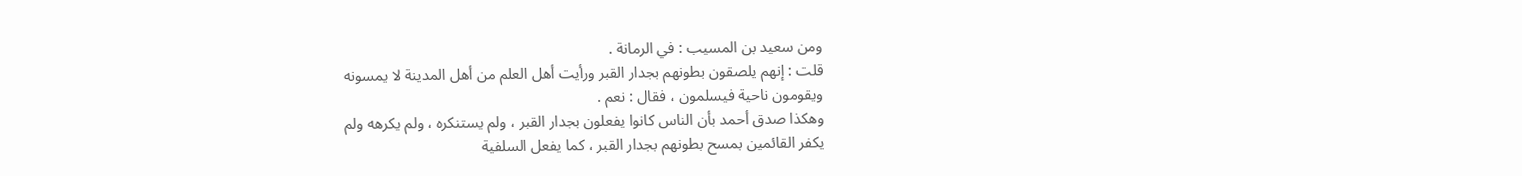ومن سعيد بن المسيب : في الرمانة .
قلت : إنهم يلصقون بطونهم بجدار القبر ورأيت أهل العلم من أهل المدينة لا يمسونه
ويقومون ناحية فيسلمون ، فقال : نعم .
وهكذا صدق أحمد بأن الناس كانوا يفعلون بجدار القبر ، ولم يستنكره ، ولم يكرهه ولم
يكفر القائمين بمسح بطونهم بجدار القبر ، كما يفعل السلفية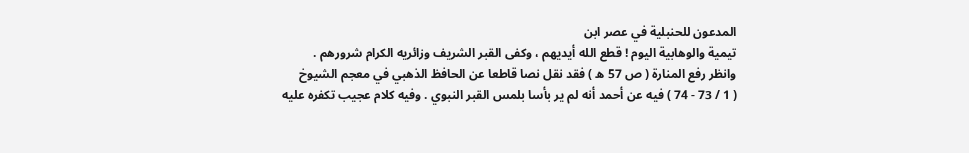المدعون للحنبلية في عصر ابن
تيمية والوهابية اليوم ! قطع الله أيديهم ، وكفى القبر الشريف وزائريه الكرام شرورهم .
وانظر رفع المنارة ( ص 57 ه ) فقد نقل نصا قاطعا عن الحافظ الذهبي في معجم الشيوخ
( 1 / 73 - 74 ) فيه عن أحمد أنه لم ير بأسا بلمس القبر النبوي . وفيه كلام عجيب تكفره عليه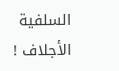السلفية الأجلاف !